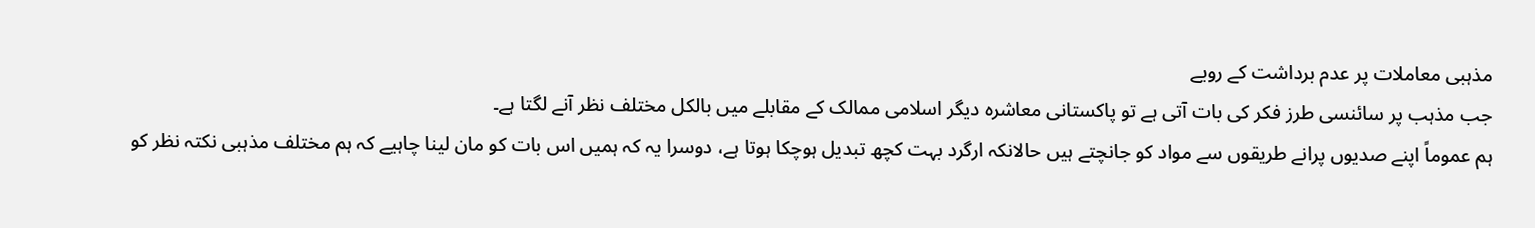مذہبی معاملات پر عدم برداشت کے رویے
جب مذہب پر سائنسی طرز فکر کی بات آتی ہے تو پاکستانی معاشرہ دیگر اسلامی ممالک کے مقابلے میں بالکل مختلف نظر آنے لگتا ہے۔
ہم عموماً اپنے صدیوں پرانے طریقوں سے مواد کو جانچتے ہیں حالانکہ ارگرد بہت کچھ تبدیل ہوچکا ہوتا ہے، دوسرا یہ کہ ہمیں اس بات کو مان لینا چاہیے کہ ہم مختلف مذہبی نکتہ نظر کو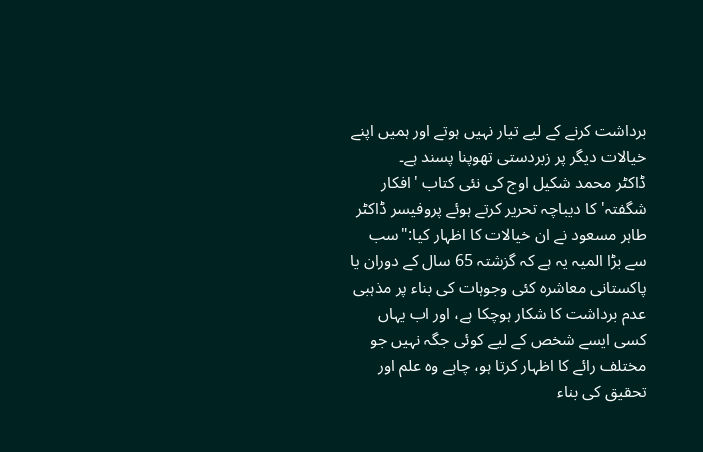برداشت کرنے کے لیے تیار نہیں ہوتے اور ہمیں اپنے خیالات دیگر پر زبردستی تھوپنا پسند ہے۔
ڈاکٹر محمد شکیل اوج کی نئی کتاب 'افکار شگفتہ' کا دیباچہ تحریر کرتے ہوئے پروفیسر ڈاکٹر طاہر مسعود نے ان خیالات کا اظہار کیا:"سب سے بڑا المیہ یہ ہے کہ گزشتہ 65 سال کے دوران یا پاکستانی معاشرہ کئی وجوہات کی بناء پر مذہبی عدم برداشت کا شکار ہوچکا ہے، اور اب یہاں کسی ایسے شخص کے لیے کوئی جگہ نہیں جو مختلف رائے کا اظہار کرتا ہو، چاہے وہ علم اور تحقیق کی بناء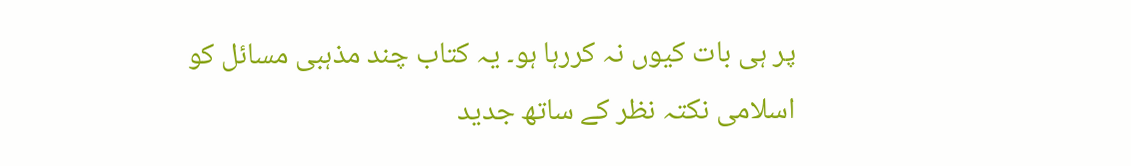پر ہی بات کیوں نہ کررہا ہو۔ یہ کتاب چند مذہبی مسائل کو اسلامی نکتہ نظر کے ساتھ جدید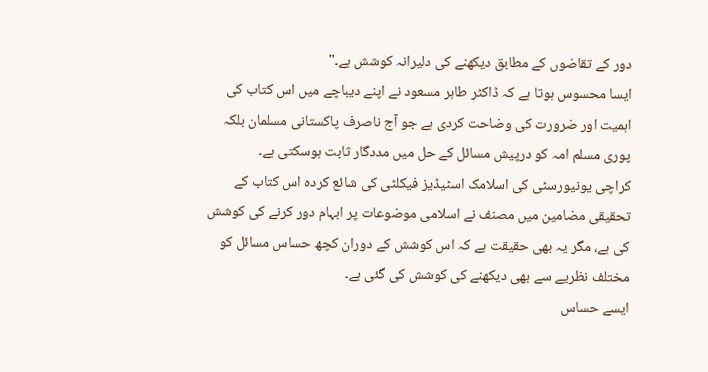دور کے تقاضوں کے مطابق دیکھنے کی دلیرانہ کوشش ہے۔"
ایسا محسوس ہوتا ہے کہ ڈاکٹر طاہر مسعود نے اپنے دیباچے میں اس کتاب کی اہمیت اور ضرورت کی وضاحت کردی ہے جو آج ناصرف پاکستانی مسلمان بلکہ پوری مسلم امہ کو درپیش مسائل کے حل میں مددگار ثابت ہوسکتی ہے۔
کراچی یونیورسٹی کی اسلامک اسٹیڈیز فیکلٹی کی شائع کردہ اس کتاب کے تحقیقی مضامین میں مصنف نے اسلامی موضوعات پر ابہام دور کرنے کی کوشش کی ہے، مگر یہ بھی حقیقت ہے کہ اس کوشش کے دوران کچھ حساس مسائل کو مختلف نظریے سے بھی دیکھنے کی کوشش کی گئی ہے۔
ایسے حساس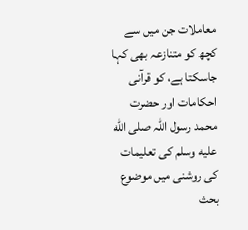معاملات جن میں سے کچھ کو متنازعہ بھی کہا جاسکتا ہے، کو قرآنی احکامات اور حضرت محمد رسول اللہ صلى الله عليه وسلم کی تعلیمات کی روشنی میں موضوع بحث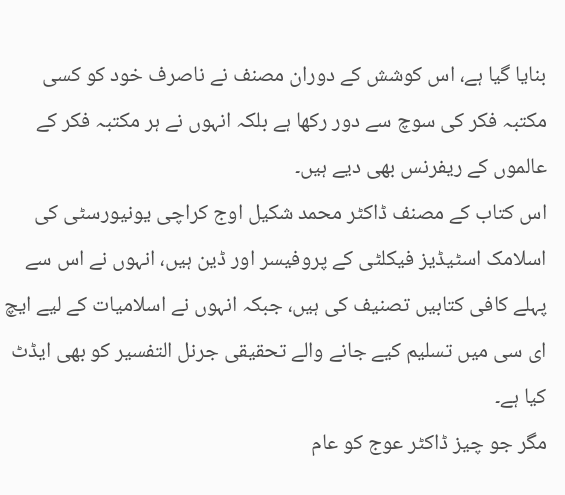بنایا گیا ہے، اس کوشش کے دوران مصنف نے ناصرف خود کو کسی مکتبہ فکر کی سوچ سے دور رکھا ہے بلکہ انہوں نے ہر مکتبہ فکر کے عالموں کے ریفرنس بھی دیے ہیں۔
اس کتاب کے مصنف ڈاکٹر محمد شکیل اوج کراچی یونیورسٹی کی اسلامک اسٹیڈیز فیکلٹی کے پروفیسر اور ڈین ہیں، انہوں نے اس سے پہلے کافی کتابیں تصنیف کی ہیں، جبکہ انہوں نے اسلامیات کے لیے ایچ ای سی میں تسلیم کیے جانے والے تحقیقی جرنل التفسیر کو بھی ایڈٹ کیا ہے۔
مگر جو چیز ڈاکٹر عوج کو عام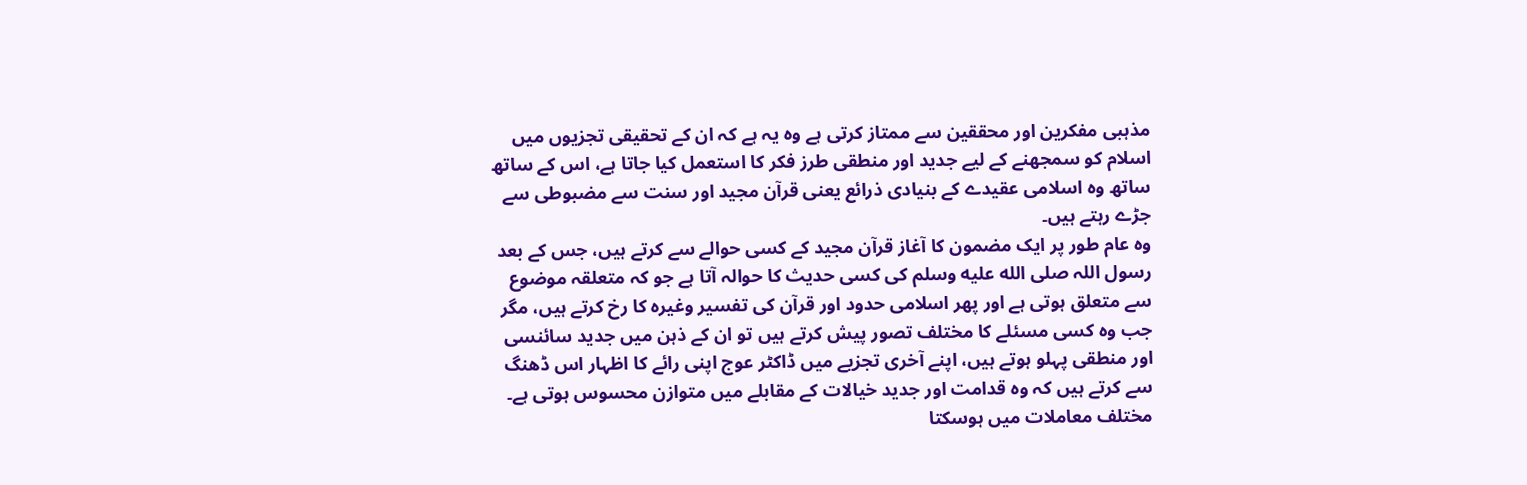مذہبی مفکرین اور محققین سے ممتاز کرتی ہے وہ یہ ہے کہ ان کے تحقیقی تجزیوں میں اسلام کو سمجھنے کے لیے جدید اور منطقی طرز فکر کا استعمل کیا جاتا ہے، اس کے ساتھ ساتھ وہ اسلامی عقیدے کے بنیادی ذرائع یعنی قرآن مجید اور سنت سے مضبوطی سے جڑے رہتے ہیں۔
وہ عام طور پر ایک مضمون کا آغاز قرآن مجید کے کسی حوالے سے کرتے ہیں، جس کے بعد رسول اللہ صلى الله عليه وسلم کی کسی حدیث کا حوالہ آتا ہے جو کہ متعلقہ موضوع سے متعلق ہوتی ہے اور پھر اسلامی حدود اور قرآن کی تفسیر وغیرہ کا رخ کرتے ہیں، مگر جب وہ کسی مسئلے کا مختلف تصور پیش کرتے ہیں تو ان کے ذہن میں جدید سائنسی اور منطقی پہلو ہوتے ہیں، اپنے آخری تجزیے میں ڈاکٹر عوج اپنی رائے کا اظہار اس ڈھنگ سے کرتے ہیں کہ وہ قدامت اور جدید خیالات کے مقابلے میں متوازن محسوس ہوتی ہے۔
مختلف معاملات میں ہوسکتا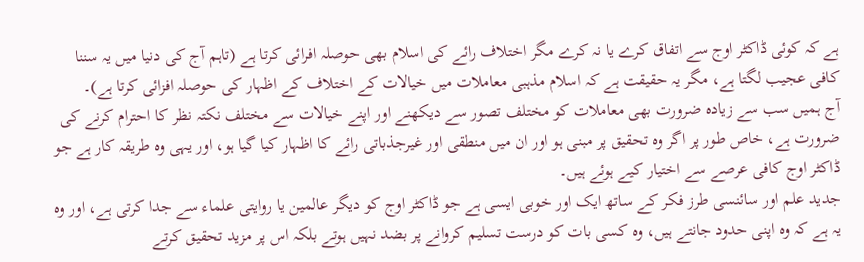ہے کہ کوئی ڈاکٹر اوج سے اتفاق کرے یا نہ کرے مگر اختلاف رائے کی اسلام بھی حوصلہ افرائی کرتا ہے (تاہم آج کی دنیا میں یہ سننا کافی عجیب لگتا ہے، مگر یہ حقیقت ہے کہ اسلام مذہبی معاملات میں خیالات کے اختلاف کے اظہار کی حوصلہ افزائی کرتا ہے)۔
آج ہمیں سب سے زیادہ ضرورت بھی معاملات کو مختلف تصور سے دیکھنے اور اپنے خیالات سے مختلف نکتہ نظر کا احترام کرنے کی ضرورت ہے، خاص طور پر اگر وہ تحقیق پر مبنی ہو اور ان میں منطقی اور غیرجذباتی رائے کا اظہار کیا گیا ہو، اور یہی وہ طریقہ کار ہے جو ڈاکٹر اوج کافی عرصے سے اختیار کیے ہوئے ہیں۔
جدید علم اور سائنسی طرز فکر کے ساتھ ایک اور خوبی ایسی ہے جو ڈاکٹر اوج کو دیگر عالمین یا روایتی علماء سے جدا کرتی ہے، اور وہ یہ ہے کہ وہ اپنی حدود جانتے ہیں، وہ کسی بات کو درست تسلیم کروانے پر بضد نہیں ہوتے بلکہ اس پر مزید تحقیق کرتے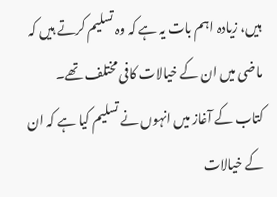ہیں، زیادہ اہم بات یہ ہے کہ وہ تسلیم کرتے ہیں کہ ماضی میں ان کے خیالات کافی مختلف تھے۔
کتاب کے آغاز میں انہوں نے تسلیم کیا ہے کہ ان کے خیالات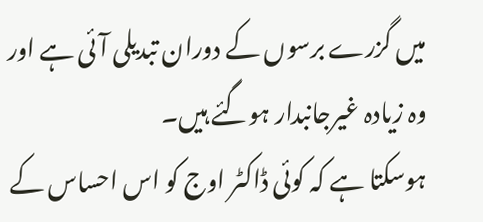میں گزرے برسوں کے دوران تبدیلی آئی ہے اور وہ زیادہ غیرجانبدار ہوگئے ہیں۔
ہوسکتا ہے کہ کوئی ڈاکٹر اوج کو اس احساس کے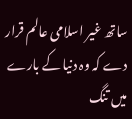ساتھ غیر اسلامی عالم قرار دے کہ وہ دنیا کے بارے میں تنگ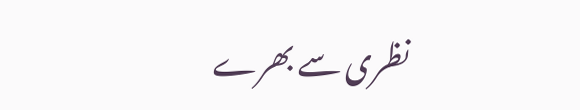نظری سے بھرے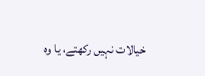خیالات نہیں رکھتے، یا وہ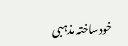خودساختہ مذہبی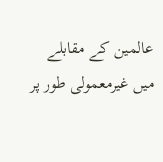عالمین کے مقابلے میں غیرمعمولی طور پر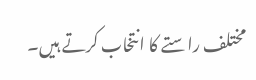مختلف راستے کا انتخاب کرتے ہیں۔